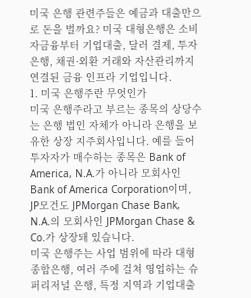미국 은행 관련주들은 예금과 대출만으로 돈을 벌까요? 미국 대형은행은 소비자금융부터 기업대출, 달러 결제, 투자은행, 채권·외환 거래와 자산관리까지 연결된 금융 인프라 기업입니다.
1. 미국 은행주란 무엇인가
미국 은행주라고 부르는 종목의 상당수는 은행 법인 자체가 아니라 은행을 보유한 상장 지주회사입니다. 예를 들어 투자자가 매수하는 종목은 Bank of America, N.A.가 아니라 모회사인 Bank of America Corporation이며, JP모건도 JPMorgan Chase Bank, N.A.의 모회사인 JPMorgan Chase & Co.가 상장돼 있습니다.
미국 은행주는 사업 범위에 따라 대형 종합은행, 여러 주에 걸쳐 영업하는 슈퍼리저널 은행, 특정 지역과 기업대출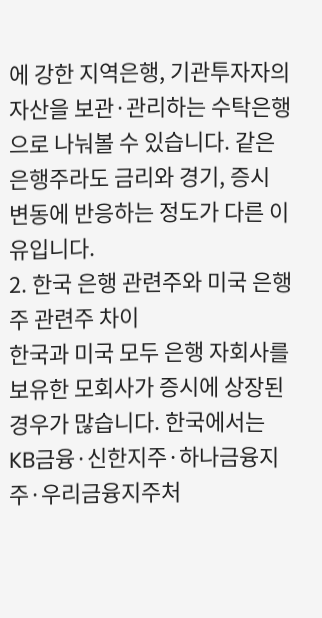에 강한 지역은행, 기관투자자의 자산을 보관·관리하는 수탁은행으로 나눠볼 수 있습니다. 같은 은행주라도 금리와 경기, 증시 변동에 반응하는 정도가 다른 이유입니다.
2. 한국 은행 관련주와 미국 은행주 관련주 차이
한국과 미국 모두 은행 자회사를 보유한 모회사가 증시에 상장된 경우가 많습니다. 한국에서는 KB금융·신한지주·하나금융지주·우리금융지주처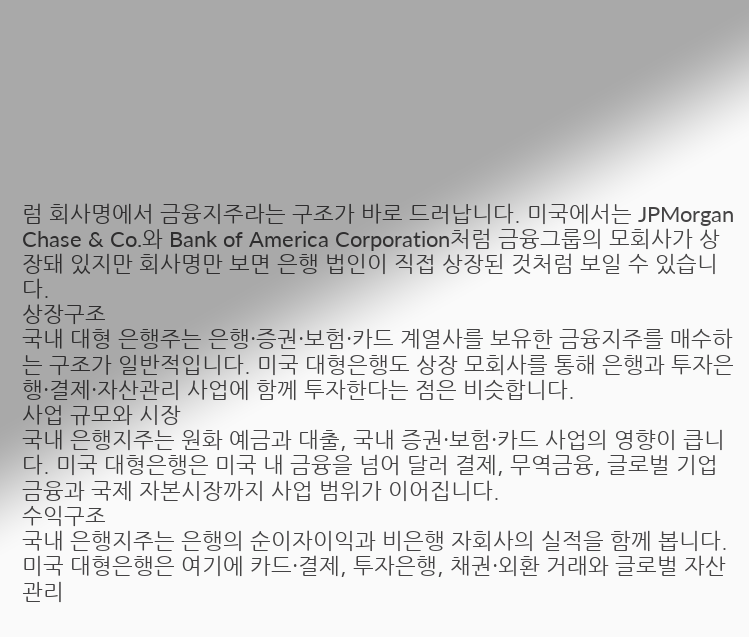럼 회사명에서 금융지주라는 구조가 바로 드러납니다. 미국에서는 JPMorgan Chase & Co.와 Bank of America Corporation처럼 금융그룹의 모회사가 상장돼 있지만 회사명만 보면 은행 법인이 직접 상장된 것처럼 보일 수 있습니다.
상장구조
국내 대형 은행주는 은행·증권·보험·카드 계열사를 보유한 금융지주를 매수하는 구조가 일반적입니다. 미국 대형은행도 상장 모회사를 통해 은행과 투자은행·결제·자산관리 사업에 함께 투자한다는 점은 비슷합니다.
사업 규모와 시장
국내 은행지주는 원화 예금과 대출, 국내 증권·보험·카드 사업의 영향이 큽니다. 미국 대형은행은 미국 내 금융을 넘어 달러 결제, 무역금융, 글로벌 기업금융과 국제 자본시장까지 사업 범위가 이어집니다.
수익구조
국내 은행지주는 은행의 순이자이익과 비은행 자회사의 실적을 함께 봅니다. 미국 대형은행은 여기에 카드·결제, 투자은행, 채권·외환 거래와 글로벌 자산관리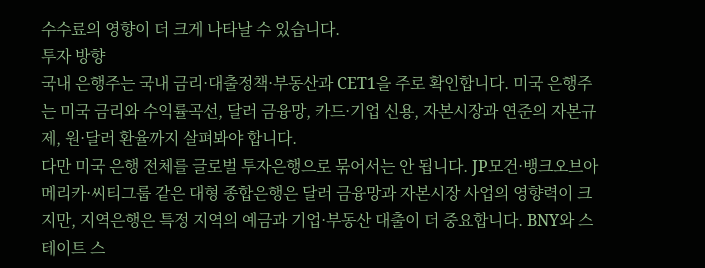수수료의 영향이 더 크게 나타날 수 있습니다.
투자 방향
국내 은행주는 국내 금리·대출정책·부동산과 CET1을 주로 확인합니다. 미국 은행주는 미국 금리와 수익률곡선, 달러 금융망, 카드·기업 신용, 자본시장과 연준의 자본규제, 원·달러 환율까지 살펴봐야 합니다.
다만 미국 은행 전체를 글로벌 투자은행으로 묶어서는 안 됩니다. JP모건·뱅크오브아메리카·씨티그룹 같은 대형 종합은행은 달러 금융망과 자본시장 사업의 영향력이 크지만, 지역은행은 특정 지역의 예금과 기업·부동산 대출이 더 중요합니다. BNY와 스테이트 스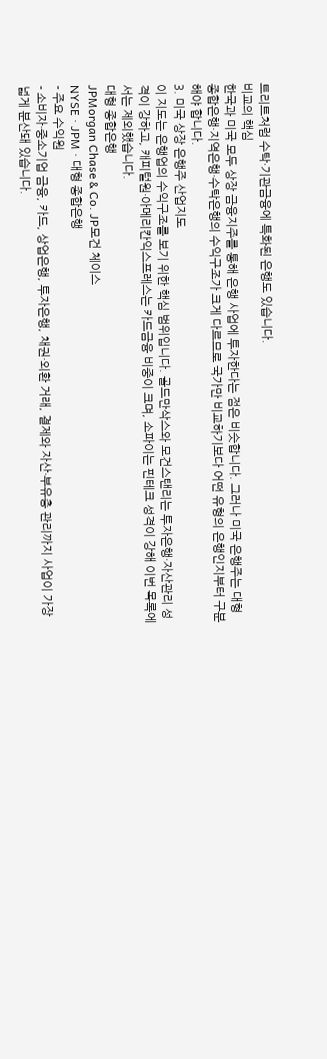트리트처럼 수탁·기관금융에 특화된 은행도 있습니다.
비교의 핵심
한국과 미국 모두 상장 금융지주를 통해 은행 사업에 투자한다는 점은 비슷합니다. 그러나 미국 은행주는 대형 종합은행·지역은행·수탁은행의 수익구조가 크게 다르므로 국가만 비교하기보다 어떤 유형의 은행인지부터 구분해야 합니다.
3. 미국 상장 은행주 산업지도
이 지도는 은행업의 수익구조를 보기 위한 핵심 범위입니다. 골드만삭스와 모건스탠리는 투자은행·자산관리 성격이 강하고, 캐피털원·아메리칸익스프레스는 카드금융 비중이 크며, 소파이는 핀테크 성격이 강해 이번 목록에서는 제외했습니다.
대형 종합은행
JPMorgan Chase & Co. JP모건 체이스
NYSE · JPM · 대형 종합은행
- 주요 수익원
- 소비자·중소기업 금융, 카드, 상업은행, 투자은행, 채권·외환 거래, 결제와 자산·부유층 관리까지 사업이 가장 넓게 분산돼 있습니다.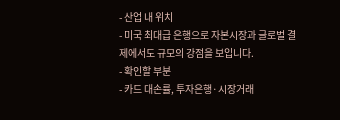- 산업 내 위치
- 미국 최대급 은행으로 자본시장과 글로벌 결제에서도 규모의 강점을 보입니다.
- 확인할 부분
- 카드 대손률, 투자은행·시장거래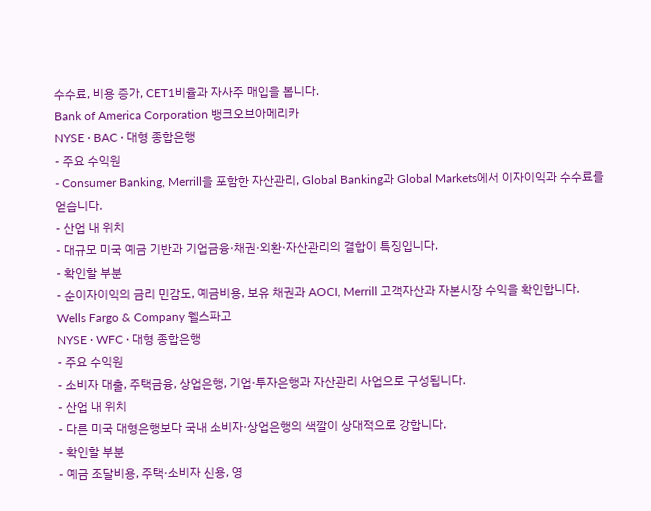수수료, 비용 증가, CET1비율과 자사주 매입을 봅니다.
Bank of America Corporation 뱅크오브아메리카
NYSE · BAC · 대형 종합은행
- 주요 수익원
- Consumer Banking, Merrill을 포함한 자산관리, Global Banking과 Global Markets에서 이자이익과 수수료를 얻습니다.
- 산업 내 위치
- 대규모 미국 예금 기반과 기업금융·채권·외환·자산관리의 결합이 특징입니다.
- 확인할 부분
- 순이자이익의 금리 민감도, 예금비용, 보유 채권과 AOCI, Merrill 고객자산과 자본시장 수익을 확인합니다.
Wells Fargo & Company 웰스파고
NYSE · WFC · 대형 종합은행
- 주요 수익원
- 소비자 대출, 주택금융, 상업은행, 기업·투자은행과 자산관리 사업으로 구성됩니다.
- 산업 내 위치
- 다른 미국 대형은행보다 국내 소비자·상업은행의 색깔이 상대적으로 강합니다.
- 확인할 부분
- 예금 조달비용, 주택·소비자 신용, 영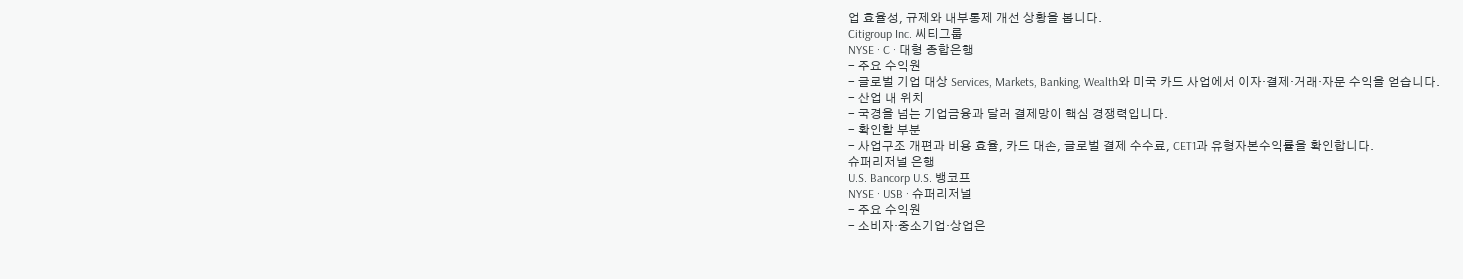업 효율성, 규제와 내부통제 개선 상황을 봅니다.
Citigroup Inc. 씨티그룹
NYSE · C · 대형 종합은행
- 주요 수익원
- 글로벌 기업 대상 Services, Markets, Banking, Wealth와 미국 카드 사업에서 이자·결제·거래·자문 수익을 얻습니다.
- 산업 내 위치
- 국경을 넘는 기업금융과 달러 결제망이 핵심 경쟁력입니다.
- 확인할 부분
- 사업구조 개편과 비용 효율, 카드 대손, 글로벌 결제 수수료, CET1과 유형자본수익률을 확인합니다.
슈퍼리저널 은행
U.S. Bancorp U.S. 뱅코프
NYSE · USB · 슈퍼리저널
- 주요 수익원
- 소비자·중소기업·상업은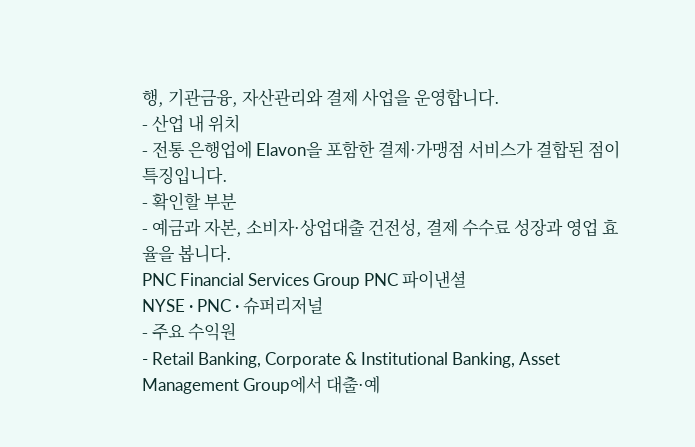행, 기관금융, 자산관리와 결제 사업을 운영합니다.
- 산업 내 위치
- 전통 은행업에 Elavon을 포함한 결제·가맹점 서비스가 결합된 점이 특징입니다.
- 확인할 부분
- 예금과 자본, 소비자·상업대출 건전성, 결제 수수료 성장과 영업 효율을 봅니다.
PNC Financial Services Group PNC 파이낸셜
NYSE · PNC · 슈퍼리저널
- 주요 수익원
- Retail Banking, Corporate & Institutional Banking, Asset Management Group에서 대출·예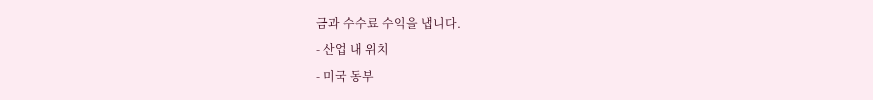금과 수수료 수익을 냅니다.
- 산업 내 위치
- 미국 동부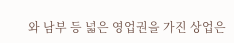와 남부 등 넓은 영업권을 가진 상업은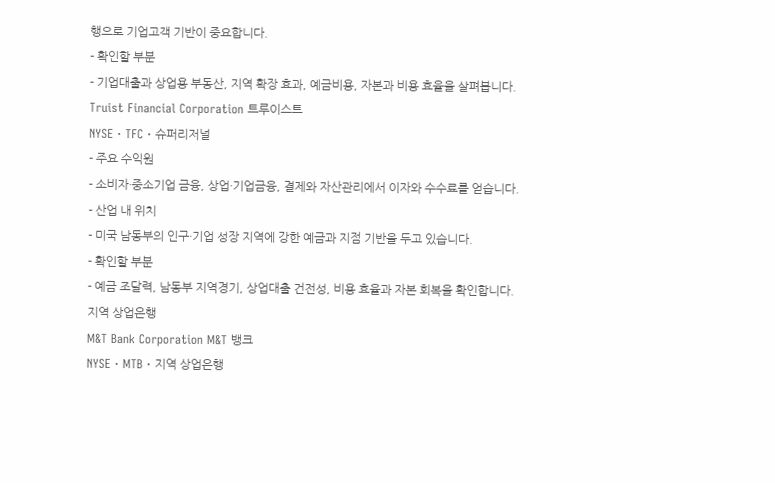행으로 기업고객 기반이 중요합니다.
- 확인할 부분
- 기업대출과 상업용 부동산, 지역 확장 효과, 예금비용, 자본과 비용 효율을 살펴봅니다.
Truist Financial Corporation 트루이스트
NYSE · TFC · 슈퍼리저널
- 주요 수익원
- 소비자·중소기업 금융, 상업·기업금융, 결제와 자산관리에서 이자와 수수료를 얻습니다.
- 산업 내 위치
- 미국 남동부의 인구·기업 성장 지역에 강한 예금과 지점 기반을 두고 있습니다.
- 확인할 부분
- 예금 조달력, 남동부 지역경기, 상업대출 건전성, 비용 효율과 자본 회복을 확인합니다.
지역 상업은행
M&T Bank Corporation M&T 뱅크
NYSE · MTB · 지역 상업은행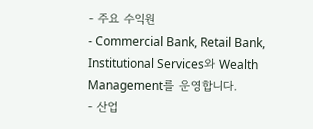- 주요 수익원
- Commercial Bank, Retail Bank, Institutional Services와 Wealth Management를 운영합니다.
- 산업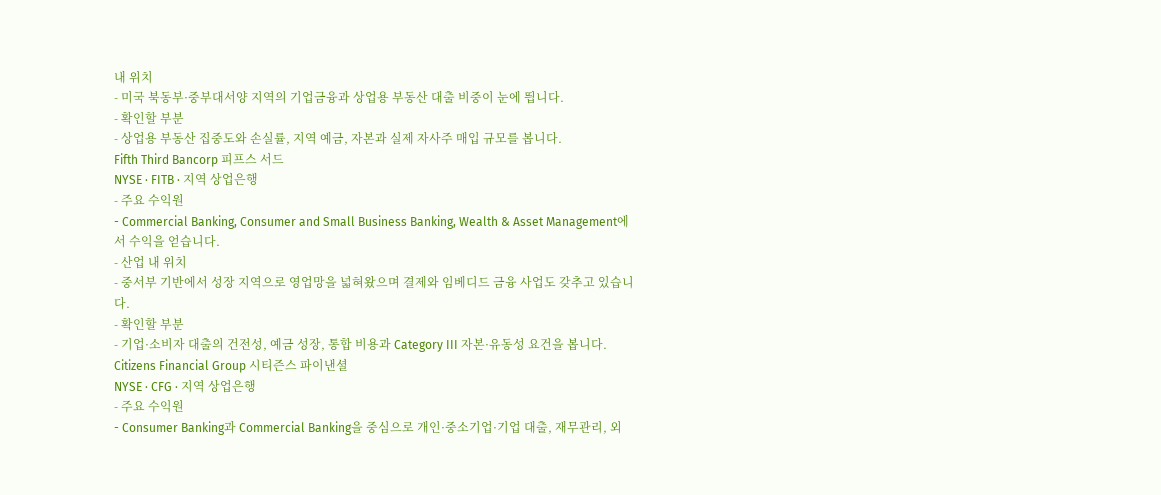내 위치
- 미국 북동부·중부대서양 지역의 기업금융과 상업용 부동산 대출 비중이 눈에 띕니다.
- 확인할 부분
- 상업용 부동산 집중도와 손실률, 지역 예금, 자본과 실제 자사주 매입 규모를 봅니다.
Fifth Third Bancorp 피프스 서드
NYSE · FITB · 지역 상업은행
- 주요 수익원
- Commercial Banking, Consumer and Small Business Banking, Wealth & Asset Management에서 수익을 얻습니다.
- 산업 내 위치
- 중서부 기반에서 성장 지역으로 영업망을 넓혀왔으며 결제와 임베디드 금융 사업도 갖추고 있습니다.
- 확인할 부분
- 기업·소비자 대출의 건전성, 예금 성장, 통합 비용과 Category III 자본·유동성 요건을 봅니다.
Citizens Financial Group 시티즌스 파이낸셜
NYSE · CFG · 지역 상업은행
- 주요 수익원
- Consumer Banking과 Commercial Banking을 중심으로 개인·중소기업·기업 대출, 재무관리, 외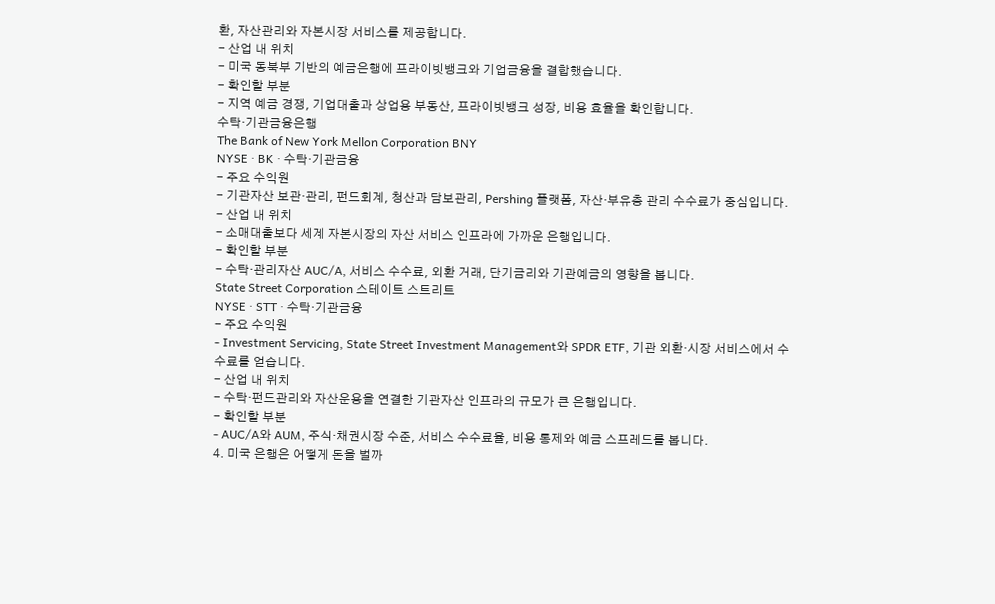환, 자산관리와 자본시장 서비스를 제공합니다.
- 산업 내 위치
- 미국 동북부 기반의 예금은행에 프라이빗뱅크와 기업금융을 결합했습니다.
- 확인할 부분
- 지역 예금 경쟁, 기업대출과 상업용 부동산, 프라이빗뱅크 성장, 비용 효율을 확인합니다.
수탁·기관금융은행
The Bank of New York Mellon Corporation BNY
NYSE · BK · 수탁·기관금융
- 주요 수익원
- 기관자산 보관·관리, 펀드회계, 청산과 담보관리, Pershing 플랫폼, 자산·부유층 관리 수수료가 중심입니다.
- 산업 내 위치
- 소매대출보다 세계 자본시장의 자산 서비스 인프라에 가까운 은행입니다.
- 확인할 부분
- 수탁·관리자산 AUC/A, 서비스 수수료, 외환 거래, 단기금리와 기관예금의 영향을 봅니다.
State Street Corporation 스테이트 스트리트
NYSE · STT · 수탁·기관금융
- 주요 수익원
- Investment Servicing, State Street Investment Management와 SPDR ETF, 기관 외환·시장 서비스에서 수수료를 얻습니다.
- 산업 내 위치
- 수탁·펀드관리와 자산운용을 연결한 기관자산 인프라의 규모가 큰 은행입니다.
- 확인할 부분
- AUC/A와 AUM, 주식·채권시장 수준, 서비스 수수료율, 비용 통제와 예금 스프레드를 봅니다.
4. 미국 은행은 어떻게 돈을 벌까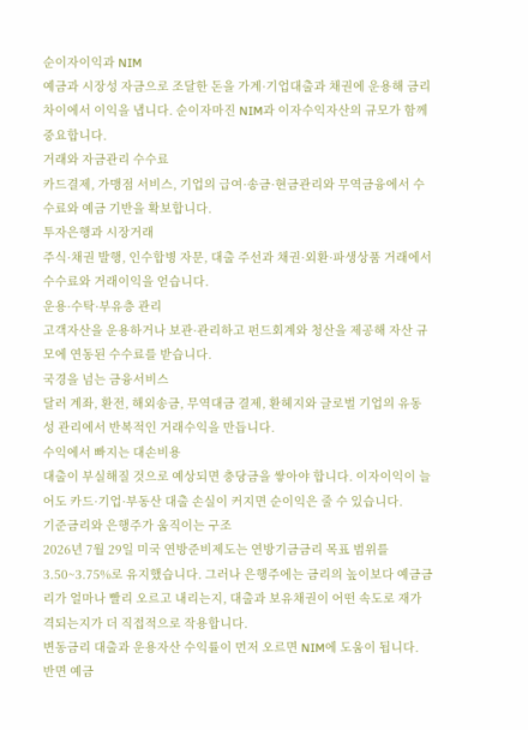순이자이익과 NIM
예금과 시장성 자금으로 조달한 돈을 가계·기업대출과 채권에 운용해 금리 차이에서 이익을 냅니다. 순이자마진 NIM과 이자수익자산의 규모가 함께 중요합니다.
거래와 자금관리 수수료
카드결제, 가맹점 서비스, 기업의 급여·송금·현금관리와 무역금융에서 수수료와 예금 기반을 확보합니다.
투자은행과 시장거래
주식·채권 발행, 인수합병 자문, 대출 주선과 채권·외환·파생상품 거래에서 수수료와 거래이익을 얻습니다.
운용·수탁·부유층 관리
고객자산을 운용하거나 보관·관리하고 펀드회계와 청산을 제공해 자산 규모에 연동된 수수료를 받습니다.
국경을 넘는 금융서비스
달러 계좌, 환전, 해외송금, 무역대금 결제, 환헤지와 글로벌 기업의 유동성 관리에서 반복적인 거래수익을 만듭니다.
수익에서 빠지는 대손비용
대출이 부실해질 것으로 예상되면 충당금을 쌓아야 합니다. 이자이익이 늘어도 카드·기업·부동산 대출 손실이 커지면 순이익은 줄 수 있습니다.
기준금리와 은행주가 움직이는 구조
2026년 7월 29일 미국 연방준비제도는 연방기금금리 목표 범위를 3.50~3.75%로 유지했습니다. 그러나 은행주에는 금리의 높이보다 예금금리가 얼마나 빨리 오르고 내리는지, 대출과 보유채권이 어떤 속도로 재가격되는지가 더 직접적으로 작용합니다.
변동금리 대출과 운용자산 수익률이 먼저 오르면 NIM에 도움이 됩니다. 반면 예금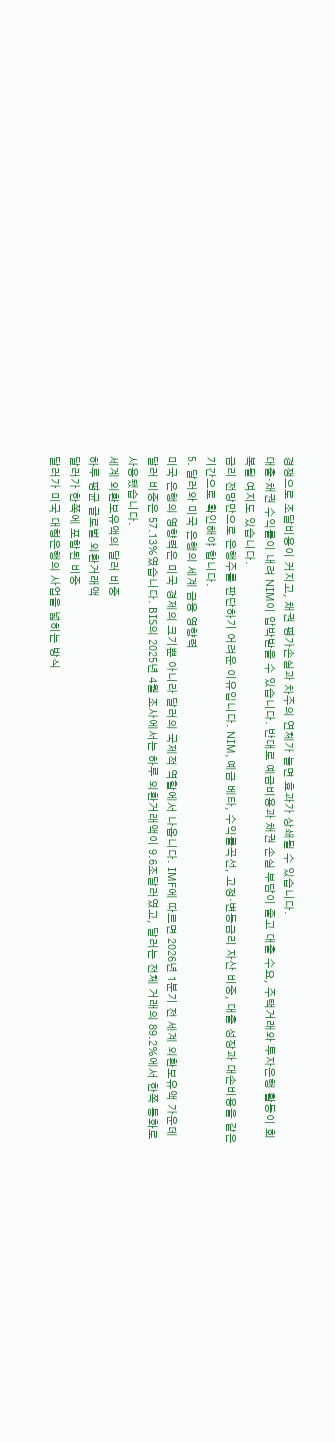경쟁으로 조달비용이 커지고, 채권 평가손실과 차주의 연체가 늘면 효과가 상쇄될 수 있습니다.
대출·채권 수익률이 내려 NIM이 압박받을 수 있습니다. 반대로 예금비용과 채권 손실 부담이 줄고 대출 수요, 주택거래와 투자은행 활동이 회복될 여지도 있습니다.
금리 전망만으로 은행주를 판단하기 어려운 이유입니다. NIM, 예금 베타, 수익률곡선, 고정·변동금리 자산 비중, 대출 성장과 대손비용을 같은 기간으로 확인해야 합니다.
5. 달러와 미국 은행의 세계 금융 영향력
미국 은행의 영향력은 미국 경제의 크기뿐 아니라 달러의 국제적 역할에서 나옵니다. IMF에 따르면 2026년 1분기 전 세계 외환보유액 가운데 달러 비중은 57.13%였습니다. BIS의 2025년 4월 조사에서는 하루 외환거래액이 9.6조달러였고, 달러는 전체 거래의 89.2%에서 한쪽 통화로 사용됐습니다.
세계 외환보유액의 달러 비중
하루 평균 글로벌 외환거래액
달러가 한쪽에 포함된 비중
달러가 미국 대형은행의 사업을 넓히는 방식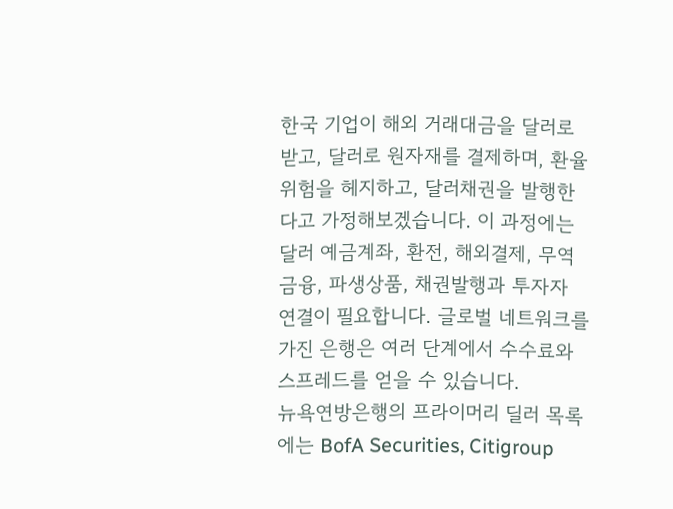한국 기업이 해외 거래대금을 달러로 받고, 달러로 원자재를 결제하며, 환율 위험을 헤지하고, 달러채권을 발행한다고 가정해보겠습니다. 이 과정에는 달러 예금계좌, 환전, 해외결제, 무역금융, 파생상품, 채권발행과 투자자 연결이 필요합니다. 글로벌 네트워크를 가진 은행은 여러 단계에서 수수료와 스프레드를 얻을 수 있습니다.
뉴욕연방은행의 프라이머리 딜러 목록에는 BofA Securities, Citigroup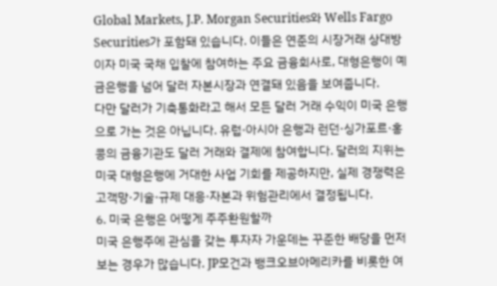Global Markets, J.P. Morgan Securities와 Wells Fargo Securities가 포함돼 있습니다. 이들은 연준의 시장거래 상대방이자 미국 국채 입찰에 참여하는 주요 금융회사로, 대형은행이 예금은행을 넘어 달러 자본시장과 연결돼 있음을 보여줍니다.
다만 달러가 기축통화라고 해서 모든 달러 거래 수익이 미국 은행으로 가는 것은 아닙니다. 유럽·아시아 은행과 런던·싱가포르·홍콩의 금융기관도 달러 거래와 결제에 참여합니다. 달러의 지위는 미국 대형은행에 거대한 사업 기회를 제공하지만, 실제 경쟁력은 고객망·기술·규제 대응·자본과 위험관리에서 결정됩니다.
6. 미국 은행은 어떻게 주주환원할까
미국 은행주에 관심을 갖는 투자자 가운데는 꾸준한 배당을 먼저 보는 경우가 많습니다. JP모건과 뱅크오브아메리카를 비롯한 여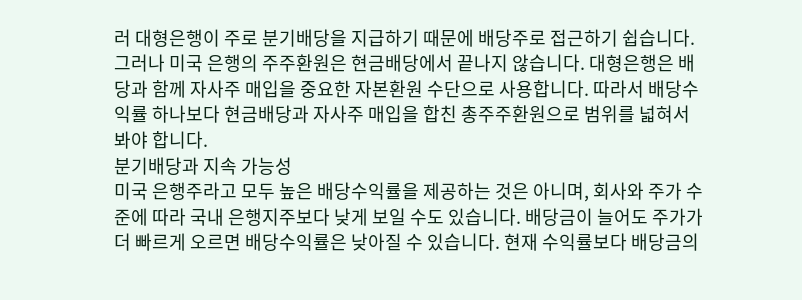러 대형은행이 주로 분기배당을 지급하기 때문에 배당주로 접근하기 쉽습니다.
그러나 미국 은행의 주주환원은 현금배당에서 끝나지 않습니다. 대형은행은 배당과 함께 자사주 매입을 중요한 자본환원 수단으로 사용합니다. 따라서 배당수익률 하나보다 현금배당과 자사주 매입을 합친 총주주환원으로 범위를 넓혀서 봐야 합니다.
분기배당과 지속 가능성
미국 은행주라고 모두 높은 배당수익률을 제공하는 것은 아니며, 회사와 주가 수준에 따라 국내 은행지주보다 낮게 보일 수도 있습니다. 배당금이 늘어도 주가가 더 빠르게 오르면 배당수익률은 낮아질 수 있습니다. 현재 수익률보다 배당금의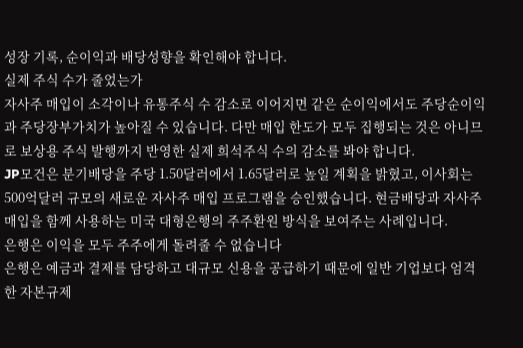성장 기록, 순이익과 배당성향을 확인해야 합니다.
실제 주식 수가 줄었는가
자사주 매입이 소각이나 유통주식 수 감소로 이어지면 같은 순이익에서도 주당순이익과 주당장부가치가 높아질 수 있습니다. 다만 매입 한도가 모두 집행되는 것은 아니므로 보상용 주식 발행까지 반영한 실제 희석주식 수의 감소를 봐야 합니다.
JP모건은 분기배당을 주당 1.50달러에서 1.65달러로 높일 계획을 밝혔고, 이사회는 500억달러 규모의 새로운 자사주 매입 프로그램을 승인했습니다. 현금배당과 자사주 매입을 함께 사용하는 미국 대형은행의 주주환원 방식을 보여주는 사례입니다.
은행은 이익을 모두 주주에게 돌려줄 수 없습니다
은행은 예금과 결제를 담당하고 대규모 신용을 공급하기 때문에 일반 기업보다 엄격한 자본규제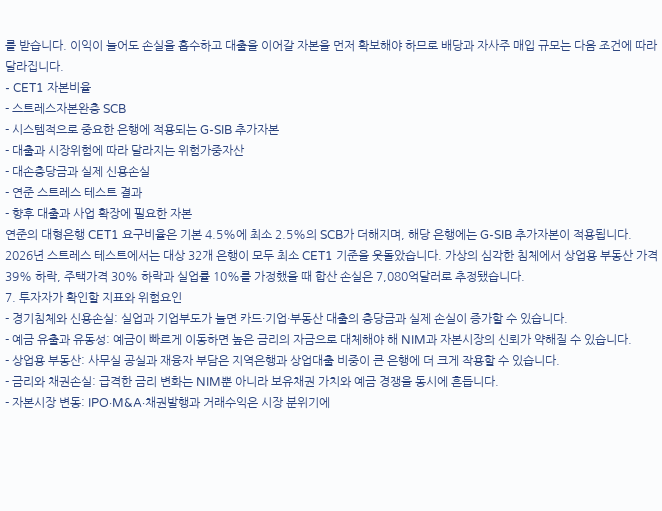를 받습니다. 이익이 늘어도 손실을 흡수하고 대출을 이어갈 자본을 먼저 확보해야 하므로 배당과 자사주 매입 규모는 다음 조건에 따라 달라집니다.
- CET1 자본비율
- 스트레스자본완충 SCB
- 시스템적으로 중요한 은행에 적용되는 G-SIB 추가자본
- 대출과 시장위험에 따라 달라지는 위험가중자산
- 대손충당금과 실제 신용손실
- 연준 스트레스 테스트 결과
- 향후 대출과 사업 확장에 필요한 자본
연준의 대형은행 CET1 요구비율은 기본 4.5%에 최소 2.5%의 SCB가 더해지며, 해당 은행에는 G-SIB 추가자본이 적용됩니다. 2026년 스트레스 테스트에서는 대상 32개 은행이 모두 최소 CET1 기준을 웃돌았습니다. 가상의 심각한 침체에서 상업용 부동산 가격 39% 하락, 주택가격 30% 하락과 실업률 10%를 가정했을 때 합산 손실은 7,080억달러로 추정됐습니다.
7. 투자자가 확인할 지표와 위험요인
- 경기침체와 신용손실: 실업과 기업부도가 늘면 카드·기업·부동산 대출의 충당금과 실제 손실이 증가할 수 있습니다.
- 예금 유출과 유동성: 예금이 빠르게 이동하면 높은 금리의 자금으로 대체해야 해 NIM과 자본시장의 신뢰가 약해질 수 있습니다.
- 상업용 부동산: 사무실 공실과 재융자 부담은 지역은행과 상업대출 비중이 큰 은행에 더 크게 작용할 수 있습니다.
- 금리와 채권손실: 급격한 금리 변화는 NIM뿐 아니라 보유채권 가치와 예금 경쟁을 동시에 흔듭니다.
- 자본시장 변동: IPO·M&A·채권발행과 거래수익은 시장 분위기에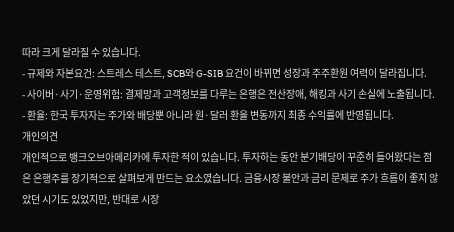따라 크게 달라질 수 있습니다.
- 규제와 자본요건: 스트레스 테스트, SCB와 G-SIB 요건이 바뀌면 성장과 주주환원 여력이 달라집니다.
- 사이버·사기·운영위험: 결제망과 고객정보를 다루는 은행은 전산장애, 해킹과 사기 손실에 노출됩니다.
- 환율: 한국 투자자는 주가와 배당뿐 아니라 원·달러 환율 변동까지 최종 수익률에 반영됩니다.
개인의견
개인적으로 뱅크오브아메리카에 투자한 적이 있습니다. 투자하는 동안 분기배당이 꾸준히 들어왔다는 점은 은행주를 장기적으로 살펴보게 만드는 요소였습니다. 금융시장 불안과 금리 문제로 주가 흐름이 좋지 않았던 시기도 있었지만, 반대로 시장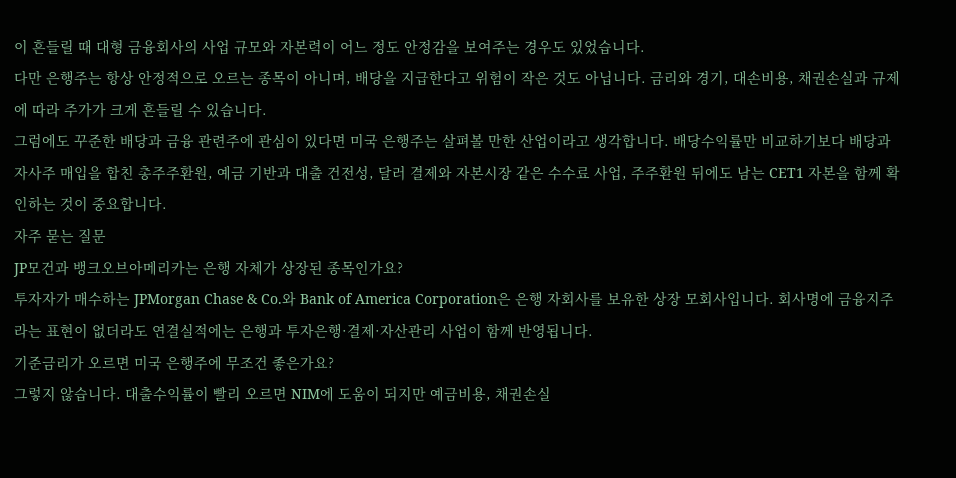이 흔들릴 때 대형 금융회사의 사업 규모와 자본력이 어느 정도 안정감을 보여주는 경우도 있었습니다.
다만 은행주는 항상 안정적으로 오르는 종목이 아니며, 배당을 지급한다고 위험이 작은 것도 아닙니다. 금리와 경기, 대손비용, 채권손실과 규제에 따라 주가가 크게 흔들릴 수 있습니다.
그럼에도 꾸준한 배당과 금융 관련주에 관심이 있다면 미국 은행주는 살펴볼 만한 산업이라고 생각합니다. 배당수익률만 비교하기보다 배당과 자사주 매입을 합친 총주주환원, 예금 기반과 대출 건전성, 달러 결제와 자본시장 같은 수수료 사업, 주주환원 뒤에도 남는 CET1 자본을 함께 확인하는 것이 중요합니다.
자주 묻는 질문
JP모건과 뱅크오브아메리카는 은행 자체가 상장된 종목인가요?
투자자가 매수하는 JPMorgan Chase & Co.와 Bank of America Corporation은 은행 자회사를 보유한 상장 모회사입니다. 회사명에 금융지주라는 표현이 없더라도 연결실적에는 은행과 투자은행·결제·자산관리 사업이 함께 반영됩니다.
기준금리가 오르면 미국 은행주에 무조건 좋은가요?
그렇지 않습니다. 대출수익률이 빨리 오르면 NIM에 도움이 되지만 예금비용, 채권손실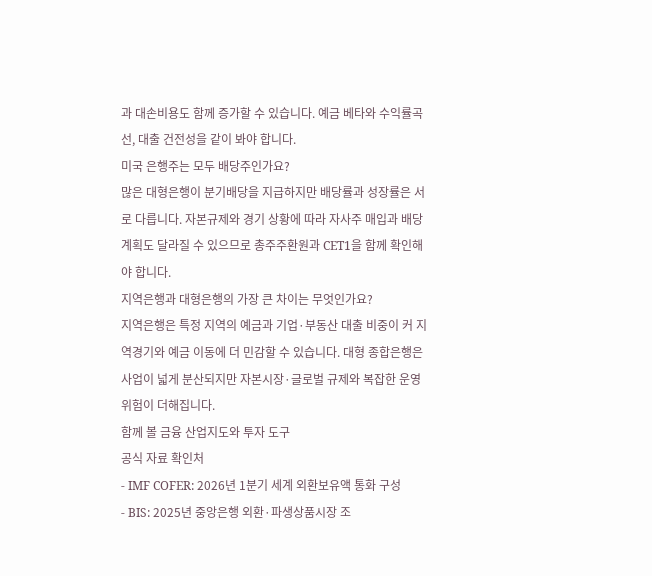과 대손비용도 함께 증가할 수 있습니다. 예금 베타와 수익률곡선, 대출 건전성을 같이 봐야 합니다.
미국 은행주는 모두 배당주인가요?
많은 대형은행이 분기배당을 지급하지만 배당률과 성장률은 서로 다릅니다. 자본규제와 경기 상황에 따라 자사주 매입과 배당 계획도 달라질 수 있으므로 총주주환원과 CET1을 함께 확인해야 합니다.
지역은행과 대형은행의 가장 큰 차이는 무엇인가요?
지역은행은 특정 지역의 예금과 기업·부동산 대출 비중이 커 지역경기와 예금 이동에 더 민감할 수 있습니다. 대형 종합은행은 사업이 넓게 분산되지만 자본시장·글로벌 규제와 복잡한 운영위험이 더해집니다.
함께 볼 금융 산업지도와 투자 도구
공식 자료 확인처
- IMF COFER: 2026년 1분기 세계 외환보유액 통화 구성
- BIS: 2025년 중앙은행 외환·파생상품시장 조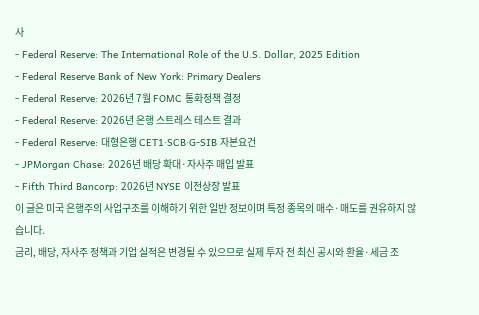사
- Federal Reserve: The International Role of the U.S. Dollar, 2025 Edition
- Federal Reserve Bank of New York: Primary Dealers
- Federal Reserve: 2026년 7월 FOMC 통화정책 결정
- Federal Reserve: 2026년 은행 스트레스 테스트 결과
- Federal Reserve: 대형은행 CET1·SCB·G-SIB 자본요건
- JPMorgan Chase: 2026년 배당 확대·자사주 매입 발표
- Fifth Third Bancorp: 2026년 NYSE 이전상장 발표
이 글은 미국 은행주의 사업구조를 이해하기 위한 일반 정보이며 특정 종목의 매수·매도를 권유하지 않습니다.
금리, 배당, 자사주 정책과 기업 실적은 변경될 수 있으므로 실제 투자 전 최신 공시와 환율·세금 조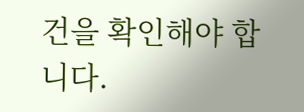건을 확인해야 합니다.